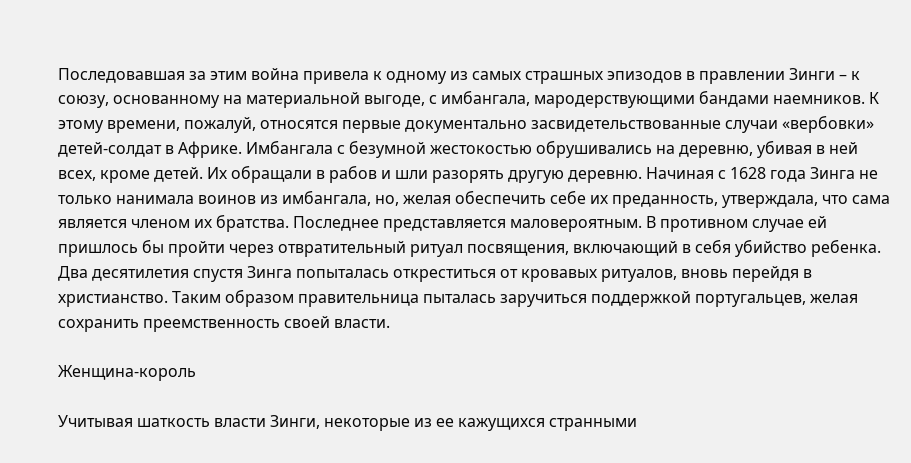Последовавшая за этим война привела к одному из самых страшных эпизодов в правлении Зинги – к союзу, основанному на материальной выгоде, с имбангала, мародерствующими бандами наемников. К этому времени, пожалуй, относятся первые документально засвидетельствованные случаи «вербовки» детей-солдат в Африке. Имбангала с безумной жестокостью обрушивались на деревню, убивая в ней всех, кроме детей. Их обращали в рабов и шли разорять другую деревню. Начиная с 1628 года Зинга не только нанимала воинов из имбангала, но, желая обеспечить себе их преданность, утверждала, что сама является членом их братства. Последнее представляется маловероятным. В противном случае ей пришлось бы пройти через отвратительный ритуал посвящения, включающий в себя убийство ребенка. Два десятилетия спустя Зинга попыталась откреститься от кровавых ритуалов, вновь перейдя в христианство. Таким образом правительница пыталась заручиться поддержкой португальцев, желая сохранить преемственность своей власти.

Женщина-король

Учитывая шаткость власти Зинги, некоторые из ее кажущихся странными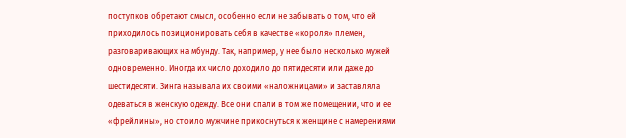поступков обретают смысл, особенно если не забывать о том, что ей приходилось позиционировать себя в качестве «короля» племен, разговаривающих на мбунду. Так, например, у нее было несколько мужей одновременно. Иногда их число доходило до пятидесяти или даже до шестидесяти. Зинга называла их своими «наложницами» и заставляла одеваться в женскую одежду. Все они спали в том же помещении, что и ее «фрейлины», но стоило мужчине прикоснуться к женщине с намерениями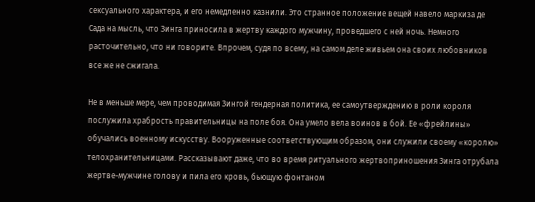сексуального характера, и его немедленно казнили. Это странное положение вещей навело маркиза де Сада на мысль, что Зинга приносила в жертву каждого мужчину, проведшего с ней ночь. Немного расточительно, что ни говорите. Впрочем, судя по всему, на самом деле живьем она своих любовников все же не сжигала.

Не в меньше мере, чем проводимая Зингой гендерная политика, ее самоутверждению в роли короля послужила храбрость правительницы на поле боя. Она умело вела воинов в бой. Ее «фрейлины» обучались военному искусству. Вооруженные соответствующим образом, они служили своему «королю» телохранительницами. Рассказывают даже, что во время ритуального жертвоприношения Зинга отрубала жертве-мужчине голову и пила его кровь, бьющую фонтаном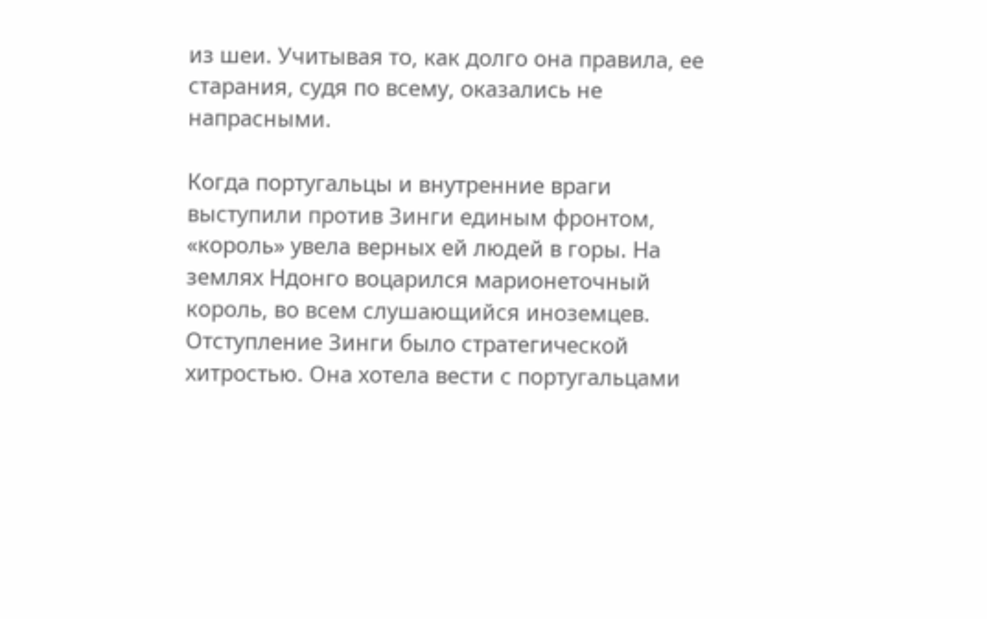из шеи. Учитывая то, как долго она правила, ее старания, судя по всему, оказались не напрасными.

Когда португальцы и внутренние враги выступили против Зинги единым фронтом, «король» увела верных ей людей в горы. На землях Ндонго воцарился марионеточный король, во всем слушающийся иноземцев. Отступление Зинги было стратегической хитростью. Она хотела вести с португальцами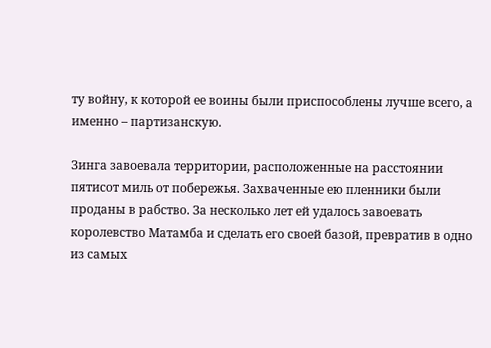ту войну, к которой ее воины были приспособлены лучше всего, а именно – партизанскую.

Зинга завоевала территории, расположенные на расстоянии пятисот миль от побережья. Захваченные ею пленники были проданы в рабство. За несколько лет ей удалось завоевать королевство Матамба и сделать его своей базой, превратив в одно из самых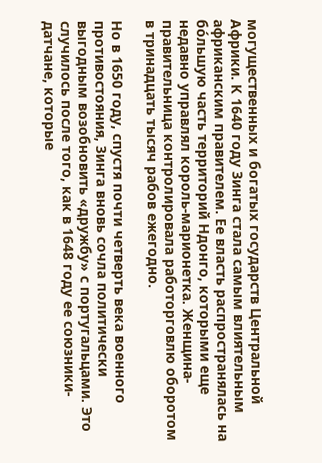могущественных и богатых государств Центральной Африки. К 1640 году Зинга стала самым влиятельным африканским правителем. Ее власть распространялась на бóльшую часть территорий Ндонго, которыми еще недавно управлял король-марионетка. Женщина-правительница контролировала работорговлю оборотом в тринадцать тысяч рабов ежегодно.

Но в 1650 году, спустя почти четверть века военного противостояния, Зинга вновь сочла политически выгодным возобновить «дружбу» с португальцами. Это случилось после того, как в 1648 году ее союзники-датчане, которые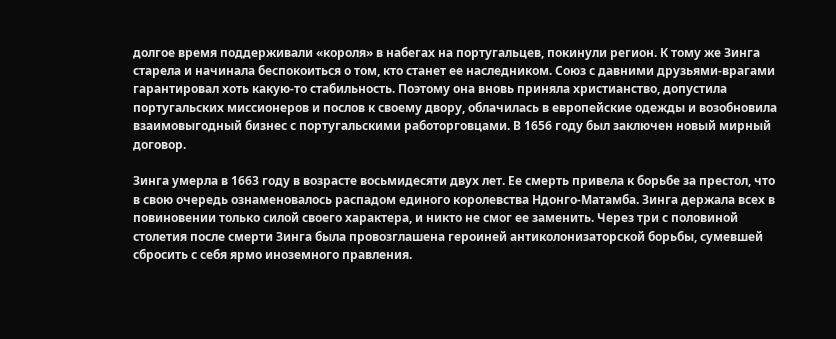долгое время поддерживали «короля» в набегах на португальцев, покинули регион. К тому же Зинга старела и начинала беспокоиться о том, кто станет ее наследником. Союз с давними друзьями-врагами гарантировал хоть какую-то стабильность. Поэтому она вновь приняла христианство, допустила португальских миссионеров и послов к своему двору, облачилась в европейские одежды и возобновила взаимовыгодный бизнес с португальскими работорговцами. В 1656 году был заключен новый мирный договор.

Зинга умерла в 1663 году в возрасте восьмидесяти двух лет. Ее смерть привела к борьбе за престол, что в свою очередь ознаменовалось распадом единого королевства Ндонго-Матамба. Зинга держала всех в повиновении только силой своего характера, и никто не смог ее заменить. Через три с половиной столетия после смерти Зинга была провозглашена героиней антиколонизаторской борьбы, сумевшей сбросить с себя ярмо иноземного правления.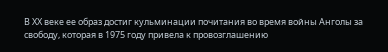В ХХ веке ее образ достиг кульминации почитания во время войны Анголы за свободу, которая в 1975 году привела к провозглашению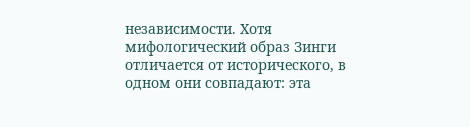независимости. Хотя мифологический образ Зинги отличается от исторического, в одном они совпадают: эта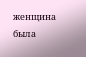женщина была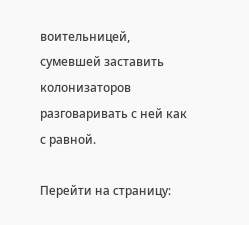воительницей, сумевшей заставить колонизаторов разговаривать с ней как с равной.

Перейти на страницу: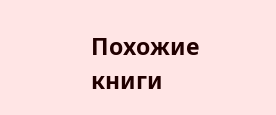Похожие книги